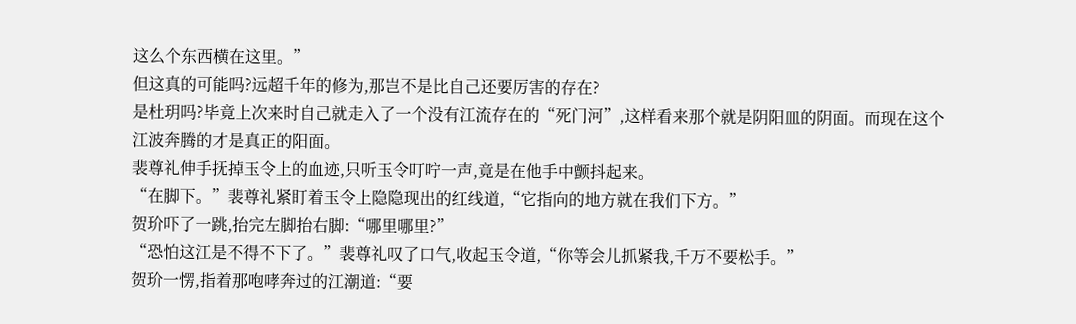这么个东西横在这里。”
但这真的可能吗?远超千年的修为,那岂不是比自己还要厉害的存在?
是杜玥吗?毕竟上次来时自己就走入了一个没有江流存在的“死门河”,这样看来那个就是阴阳皿的阴面。而现在这个江波奔腾的才是真正的阳面。
裴尊礼伸手抚掉玉令上的血迹,只听玉令叮咛一声,竟是在他手中颤抖起来。
“在脚下。”裴尊礼紧盯着玉令上隐隐现出的红线道,“它指向的地方就在我们下方。”
贺玠吓了一跳,抬完左脚抬右脚:“哪里哪里?”
“恐怕这江是不得不下了。”裴尊礼叹了口气,收起玉令道,“你等会儿抓紧我,千万不要松手。”
贺玠一愣,指着那咆哮奔过的江潮道:“要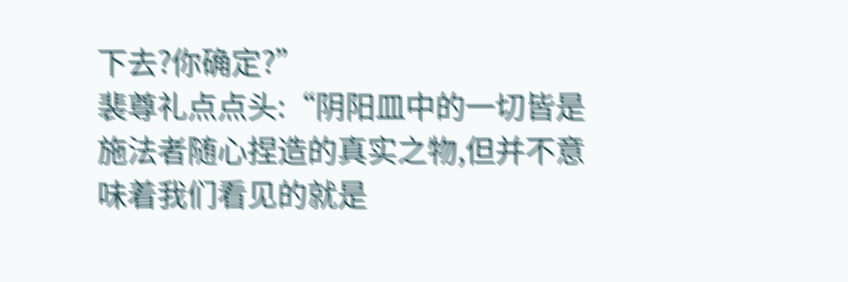下去?你确定?”
裴尊礼点点头:“阴阳皿中的一切皆是施法者随心捏造的真实之物,但并不意味着我们看见的就是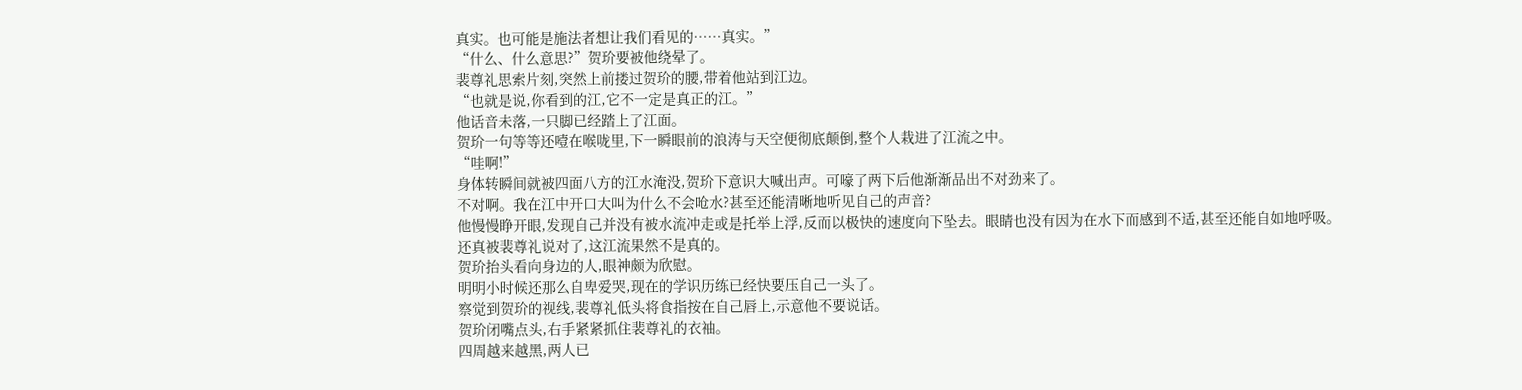真实。也可能是施法者想让我们看见的……真实。”
“什么、什么意思?”贺玠要被他绕晕了。
裴尊礼思索片刻,突然上前搂过贺玠的腰,带着他站到江边。
“也就是说,你看到的江,它不一定是真正的江。”
他话音未落,一只脚已经踏上了江面。
贺玠一句等等还噎在喉咙里,下一瞬眼前的浪涛与天空便彻底颠倒,整个人栽进了江流之中。
“哇啊!”
身体转瞬间就被四面八方的江水淹没,贺玠下意识大喊出声。可嚎了两下后他渐渐品出不对劲来了。
不对啊。我在江中开口大叫为什么不会呛水?甚至还能清晰地听见自己的声音?
他慢慢睁开眼,发现自己并没有被水流冲走或是托举上浮,反而以极快的速度向下坠去。眼睛也没有因为在水下而感到不适,甚至还能自如地呼吸。
还真被裴尊礼说对了,这江流果然不是真的。
贺玠抬头看向身边的人,眼神颇为欣慰。
明明小时候还那么自卑爱哭,现在的学识历练已经快要压自己一头了。
察觉到贺玠的视线,裴尊礼低头将食指按在自己唇上,示意他不要说话。
贺玠闭嘴点头,右手紧紧抓住裴尊礼的衣袖。
四周越来越黑,两人已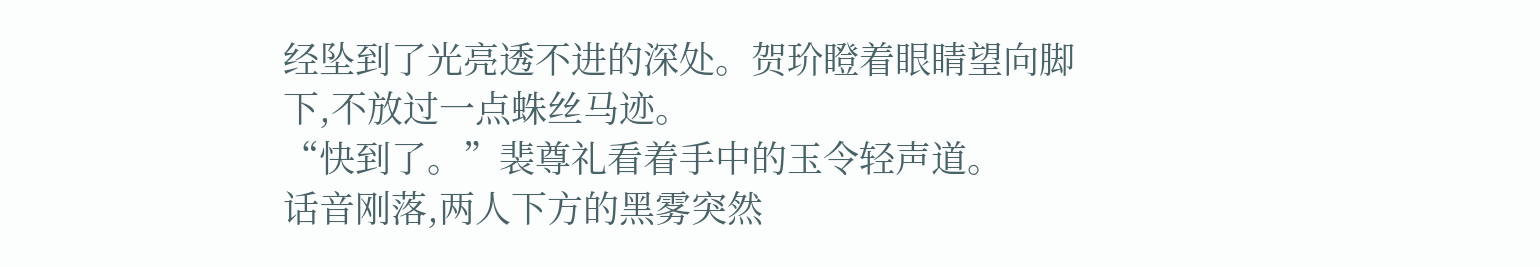经坠到了光亮透不进的深处。贺玠瞪着眼睛望向脚下,不放过一点蛛丝马迹。
“快到了。”裴尊礼看着手中的玉令轻声道。
话音刚落,两人下方的黑雾突然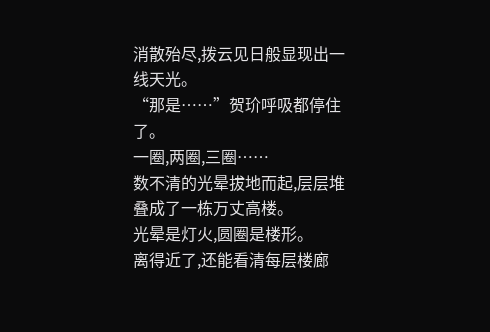消散殆尽,拨云见日般显现出一线天光。
“那是……”贺玠呼吸都停住了。
一圈,两圈,三圈……
数不清的光晕拔地而起,层层堆叠成了一栋万丈高楼。
光晕是灯火,圆圈是楼形。
离得近了,还能看清每层楼廊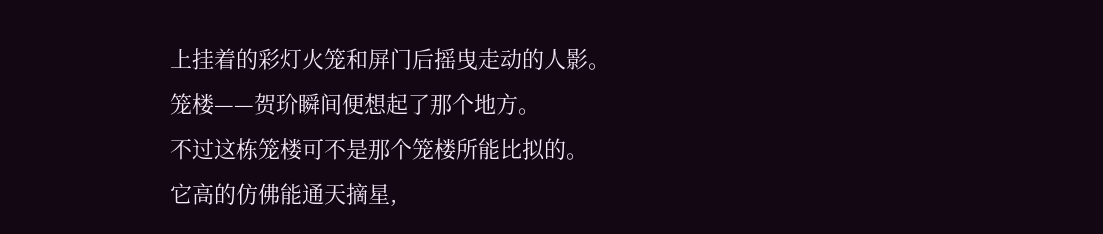上挂着的彩灯火笼和屏门后摇曳走动的人影。
笼楼——贺玠瞬间便想起了那个地方。
不过这栋笼楼可不是那个笼楼所能比拟的。
它高的仿佛能通天摘星,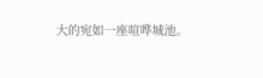大的宛如一座喧哗城池。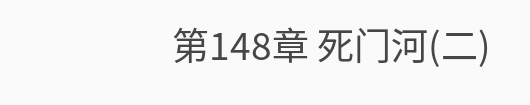第148章 死门河(二)